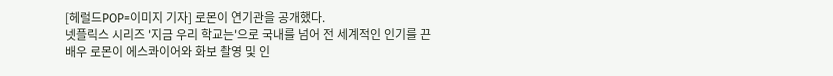[헤럴드POP=이미지 기자] 로몬이 연기관을 공개했다.
넷플릭스 시리즈 '지금 우리 학교는'으로 국내를 넘어 전 세계적인 인기를 끈 배우 로몬이 에스콰이어와 화보 촬영 및 인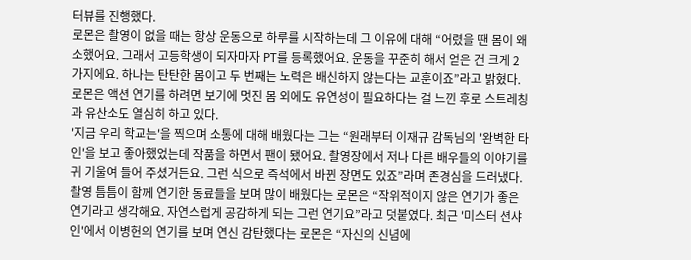터뷰를 진행했다.
로몬은 촬영이 없을 때는 항상 운동으로 하루를 시작하는데 그 이유에 대해 “어렸을 땐 몸이 왜소했어요. 그래서 고등학생이 되자마자 PT를 등록했어요. 운동을 꾸준히 해서 얻은 건 크게 2가지에요. 하나는 탄탄한 몸이고 두 번째는 노력은 배신하지 않는다는 교훈이죠”라고 밝혔다. 로몬은 액션 연기를 하려면 보기에 멋진 몸 외에도 유연성이 필요하다는 걸 느낀 후로 스트레칭과 유산소도 열심히 하고 있다.
'지금 우리 학교는'을 찍으며 소통에 대해 배웠다는 그는 “원래부터 이재규 감독님의 '완벽한 타인'을 보고 좋아했었는데 작품을 하면서 팬이 됐어요. 촬영장에서 저나 다른 배우들의 이야기를 귀 기울여 들어 주셨거든요. 그런 식으로 즉석에서 바뀐 장면도 있죠”라며 존경심을 드러냈다. 촬영 틈틈이 함께 연기한 동료들을 보며 많이 배웠다는 로몬은 “작위적이지 않은 연기가 좋은 연기라고 생각해요. 자연스럽게 공감하게 되는 그런 연기요”라고 덧붙였다. 최근 '미스터 션샤인'에서 이병헌의 연기를 보며 연신 감탄했다는 로몬은 “자신의 신념에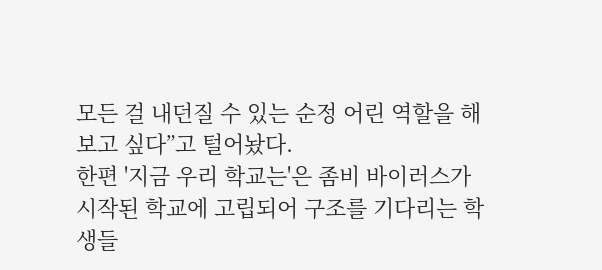모든 걸 내던질 수 있는 순정 어린 역할을 해보고 싶다”고 털어놨다.
한편 '지금 우리 학교는'은 좀비 바이러스가 시작된 학교에 고립되어 구조를 기다리는 학생들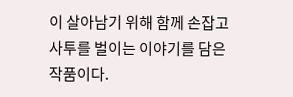이 살아남기 위해 함께 손잡고 사투를 벌이는 이야기를 담은 작품이다.